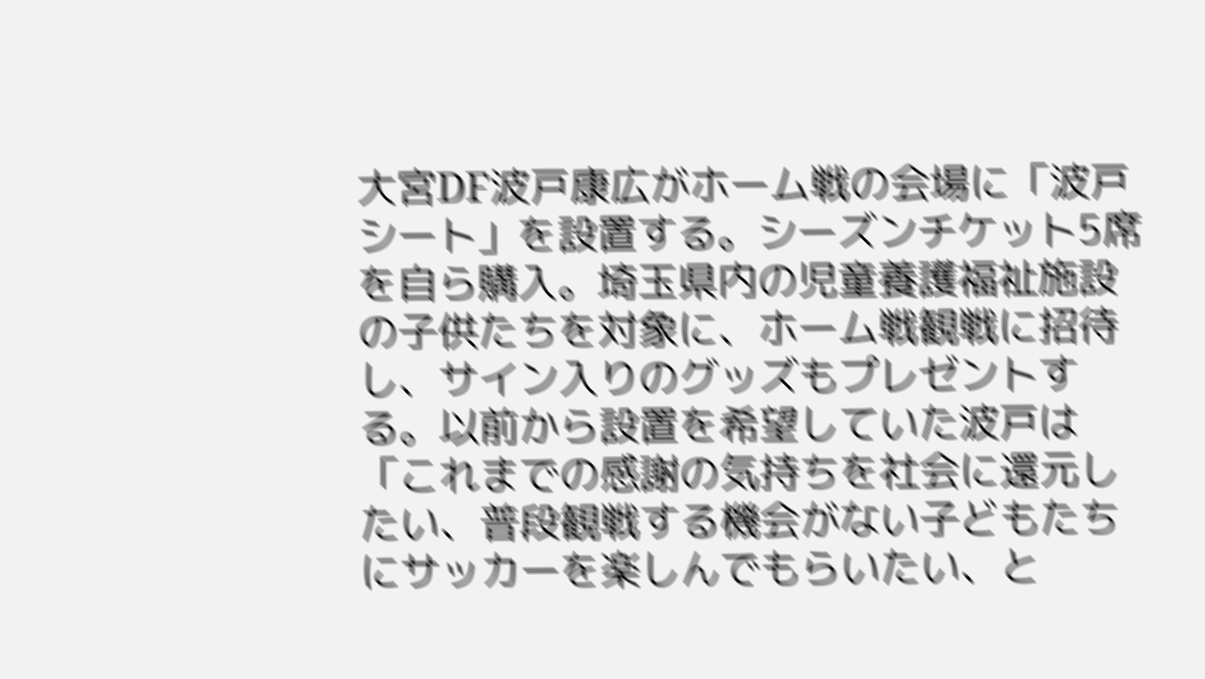大宮DF波戸康広がホーム戦の会場に「波戸シート」を設置する。シーズンチケット5席を自ら購入。埼玉県内の児童養護福祉施設の子供たちを対象に、ホーム戦観戦に招待し、サイン入りのグッズもプレゼントする。以前から設置を希望していた波戸は「これまでの感謝の気持ちを社会に還元したい、普段観戦する機会がない子どもたちにサッカーを楽しんでもらいたい、と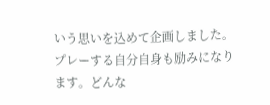いう思いを込めて企画しました。プレーする自分自身も励みになります。どんな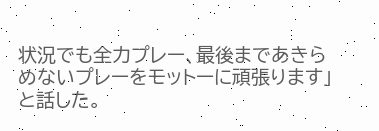状況でも全力プレー、最後まであきらめないプレーをモットーに頑張ります」と話した。